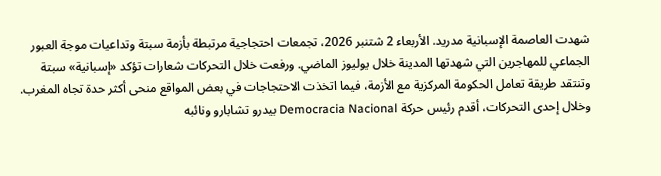شهدت العاصمة الإسبانية مدريد. الأربعاء 2 شتنبر 2026، تجمعات احتجاجية مرتبطة بأزمة سبتة وتداعيات موجة العبور الجماعي للمهاجرين التي شهدتها المدينة خلال يوليوز الماضي. ورفعت خلال التحركات شعارات تؤكد «إسبانية» سبتة وتنتقد طريقة تعامل الحكومة المركزية مع الأزمة، فيما اتخذت الاحتجاجات في بعض المواقع منحى أكثر حدة تجاه المغرب.
وخلال إحدى التحركات، أقدم رئيس حركة Democracia Nacional بيدرو تشابارو ونائبه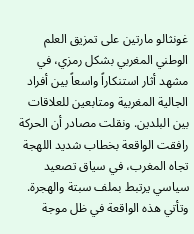غونثالو مارتين على تمزيق العلم الوطني المغربي بشكل رمزي، في مشهد أثار استنكاراً واسعاً بين أفراد الجالية المغربية ومتابعين للعلاقات بين البلدين. ونقلت مصادر أن الحركة رافقت الواقعة بخطاب شديد اللهجة تجاه المغرب، في سياق تصعيد سياسي يرتبط بملف سبتة والهجرة.
وتأتي هذه الواقعة في ظل موجة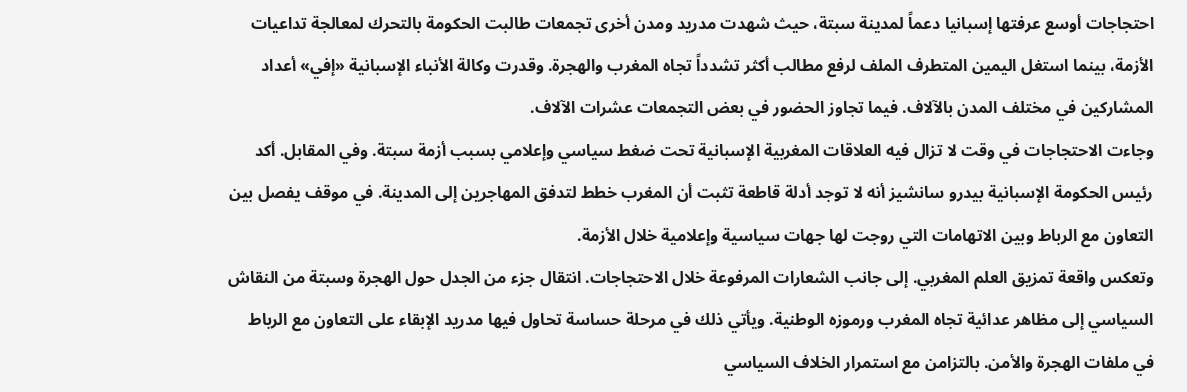احتجاجات أوسع عرفتها إسبانيا دعماً لمدينة سبتة، حيث شهدت مدريد ومدن أخرى تجمعات طالبت الحكومة بالتحرك لمعالجة تداعيات الأزمة، بينما استغل اليمين المتطرف الملف لرفع مطالب أكثر تشدداً تجاه المغرب والهجرة. وقدرت وكالة الأنباء الإسبانية «إفي» أعداد المشاركين في مختلف المدن بالآلاف. فيما تجاوز الحضور في بعض التجمعات عشرات الآلاف.
وجاءت الاحتجاجات في وقت لا تزال فيه العلاقات المغربية الإسبانية تحت ضغط سياسي وإعلامي بسبب أزمة سبتة. وفي المقابل. أكد رئيس الحكومة الإسبانية بيدرو سانشيز أنه لا توجد أدلة قاطعة تثبت أن المغرب خطط لتدفق المهاجرين إلى المدينة. في موقف يفصل بين التعاون مع الرباط وبين الاتهامات التي روجت لها جهات سياسية وإعلامية خلال الأزمة.
وتعكس واقعة تمزيق العلم المغربي. إلى جانب الشعارات المرفوعة خلال الاحتجاجات. انتقال جزء من الجدل حول الهجرة وسبتة من النقاش السياسي إلى مظاهر عدائية تجاه المغرب ورموزه الوطنية. ويأتي ذلك في مرحلة حساسة تحاول فيها مدريد الإبقاء على التعاون مع الرباط في ملفات الهجرة والأمن. بالتزامن مع استمرار الخلاف السياسي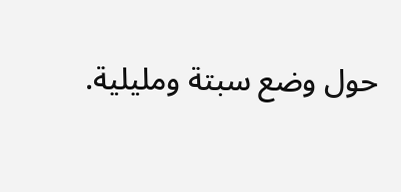حول وضع سبتة ومليلية.